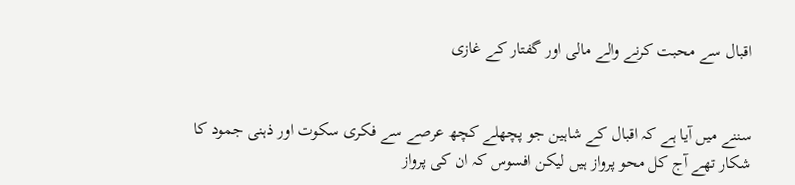اقبال سے محبت کرنے والے مالی اور گفتار کے غازی


سننے میں آیا ہے کہ اقبال کے شاہین جو پچھلے کچھ عرصے سے فکری سکوت اور ذہنی جمود کا شکار تھے آج کل محو پرواز ہیں لیکن افسوس کہ ان کی پرواز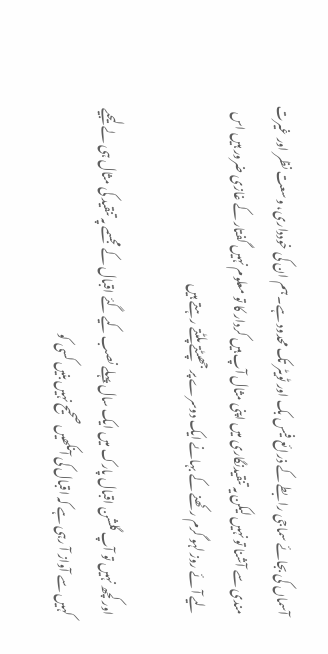آسماں کی بجائے سماجی رابطے کے ذرائع فیس بک اور ٹویٹر تک محدود ہے۔ ہم ان کی خودداری، وسعت نظر اور غیرت مندی سے آشنا تو نہیں لیکن یہ تنقیدنگاری میں اپنی مثال آپ ہیں کردار کا تو معلوم نہیں گفتار کے غازی ضرور ہیں اس لیے آئے روز لہو گرم رکھنے کے بہانے ایک دوسرے پر جھپٹتے پلٹتے رہتے ہیں

اور کچھ نہیں تو آپ گلشن اقبال پارک میں ایک سال پہلے نصب کیے گئے اقبال کے مجسمے پہ تنقید کی مثال ہی لے لیجیے کہیں سے آواز آ رہی ہے کہ اقبال کی آنکھیں صحیح نہیں بنیں کسی کو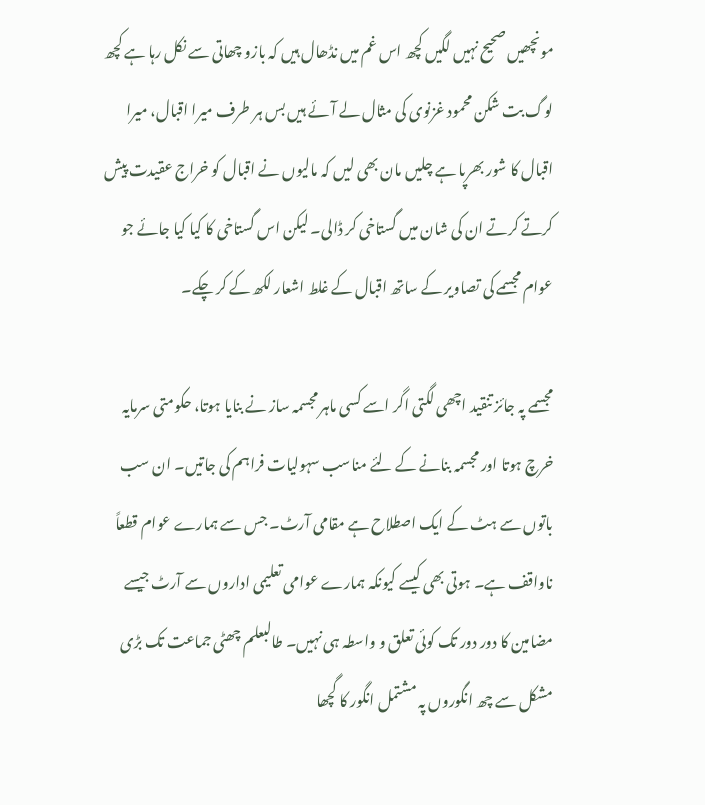مونچھیں صحیح نہیں لگیں کچھ اس غم میں نڈھال ہیں کہ بازو چھاتی سے نکل رہا ہے کچھ لوگ بت شکن محمود غزنوی کی مثال لے آئے ہیں بس ہر طرف میرا اقبال، میرا اقبال کا شور بھرپا ہے چلیں مان بھی لیں کہ مالیوں نے اقبال کو خراج عقیدت پیش کرتے کرتے ان کی شان میں گستاخی کر ڈالی۔ لیکن اس گستاخی کا کیا کیا جائے جو عوام مجسمے کی تصاویر کے ساتھ اقبال کے غلط اشعار لکھ کے کر چکے۔

مجسمے پہ جائز تنقید اچھی لگتی اگر اسے کسی ماہر مجسمہ ساز نے بنایا ہوتا، حکومتی سرمایہ خرچ ہوتا اور مجسمہ بنانے کے لئے مناسب سہولیات فراہم کی جاتیں۔ ان سب باتوں سے ہٹ کے ایک اصطلاح ہے مقامی آرٹ۔ جس سے ہمارے عوام قطعاً ناواقف ہے۔ ہوتی بھی کیسے کیونکہ ہمارے عوامی تعلیمی اداروں سے آرٹ جیسے مضامین کا دور دور تک کوئی تعلق و واسطہ ہی نہیں۔ طالبعلم چھٹی جماعت تک بڑی مشکل سے چھ انگوروں پہ مشتمل انگور کا گچھا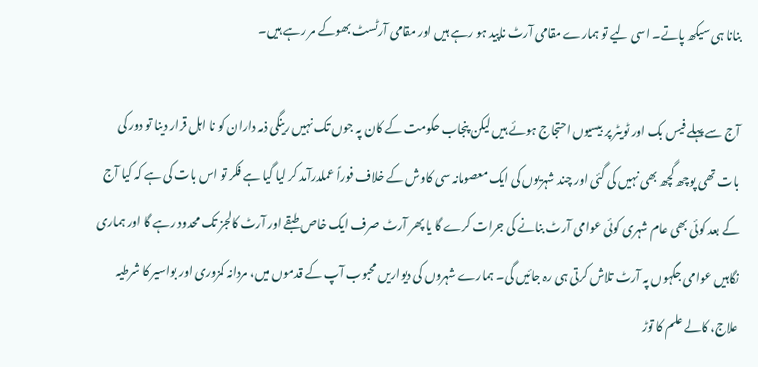بنانا ہی سیکھ پاتے۔ اسی لیے تو ہمارے مقامی آرٹ ناپید ہو رہے ہیں اور مقامی آرٹسٹ بھوکے مر رہے ہیں۔

آج سے پہلے فیس بک اور ٹویٹر پر بیسیوں احتجاج ہوئے ہیں لیکن پنجاب حکومت کے کان پہ جوں تک نہیں رینگی ذمہ داران کو نا اہل قرار دینا تو دور کی بات تھی پوچھ گچھ بھی نہیں کی گئی اور چند شہریوں کی ایک معصومانہ سی کاوش کے خلاف فوراً عملدرآمد کر لیا گیا ہے فکر تو اس بات کی ہے کہ کیا آج کے بعد کوئی بھی عام شہری کوئی عوامی آرٹ بنانے کی جرات کرے گا یا پھر آرٹ صرف ایک خاص طبقے اور آرٹ کالجز تک محدود رہے گا اور ہماری نگاہیں عوامی جگہوں پہ آرٹ تلاش کرتی ہی رہ جائیں گی۔ ہمارے شہروں کی دیواریں محبوب آپ کے قدموں میں، مردانہ کمزوری اور بواسیر کا شرطیہ علاج، کالے علم کا توڑ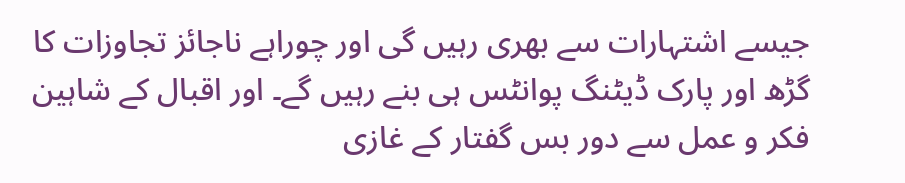جیسے اشتہارات سے بھری رہیں گی اور چوراہے ناجائز تجاوزات کا گڑھ اور پارک ڈیٹنگ پوانٹس ہی بنے رہیں گے۔ اور اقبال کے شاہین فکر و عمل سے دور بس گفتار کے غازی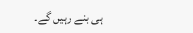ہی بنے رہیں گے۔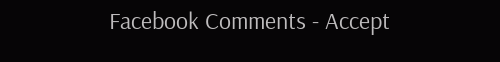Facebook Comments - Accept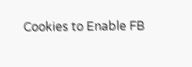Cookies to Enable FB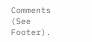Comments (See Footer).